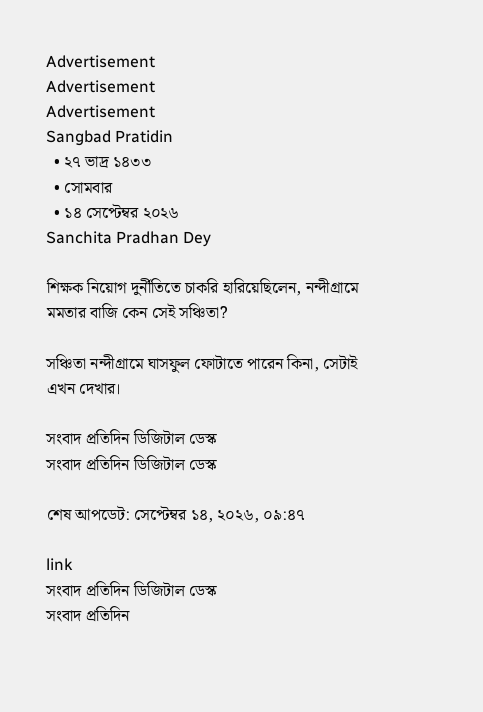Advertisement
Advertisement
Advertisement
Sangbad Pratidin
  • ২৭ ভাদ্র ১৪৩৩
  • সোমবার
  • ১৪ সেপ্টেম্বর ২০২৬
Sanchita Pradhan Dey

শিক্ষক নিয়োগ দুর্নীতিতে চাকরি হারিয়েছিলেন, নন্দীগ্রামে মমতার বাজি কেন সেই সঞ্চিতা?

সঞ্চিতা নন্দীগ্রামে ঘাসফুল ফোটাতে পারেন কিনা, সেটাই এখন দেখার।

সংবাদ প্রতিদিন ডিজিটাল ডেস্ক
সংবাদ প্রতিদিন ডিজিটাল ডেস্ক

শেষ আপডেট: সেপ্টেম্বর ১৪, ২০২৬, ০৯:৪৭

link
সংবাদ প্রতিদিন ডিজিটাল ডেস্ক
সংবাদ প্রতিদিন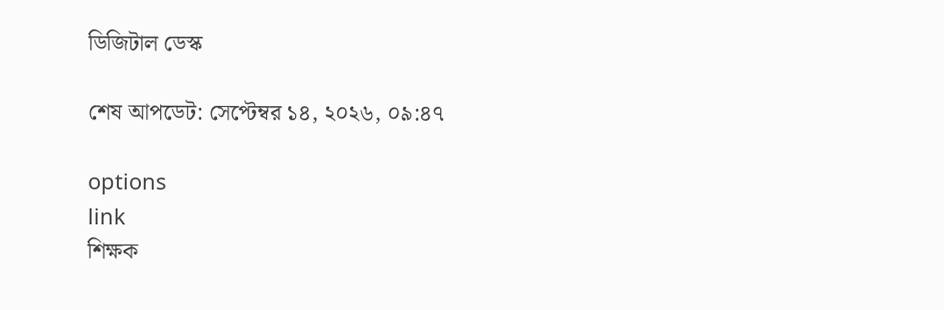ডিজিটাল ডেস্ক

শেষ আপডেট: সেপ্টেম্বর ১৪, ২০২৬, ০৯:৪৭

options
link
শিক্ষক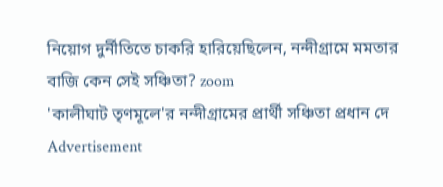নিয়োগ দুর্নীতিতে চাকরি হারিয়েছিলেন, নন্দীগ্রামে মমতার বাজি কেন সেই সঞ্চিতা? zoom
'কালীঘাট তৃণমূলে'র নন্দীগ্রামের প্রার্থী সঞ্চিতা প্রধান দে
Advertisement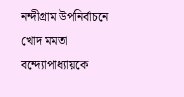নন্দীগ্রাম উপনির্বাচনে খোদ মমতা বন্দ্যোপাধ্যায়কে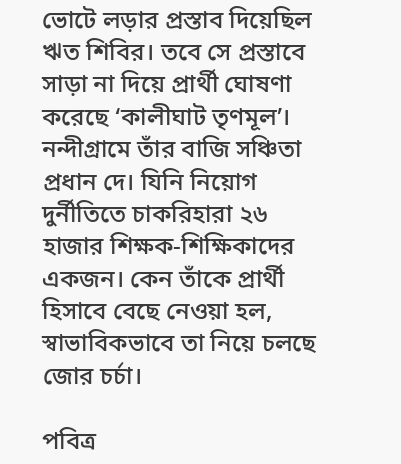ভোটে লড়ার প্রস্তাব দিয়েছিল ঋত শিবির। তবে সে প্রস্তাবে সাড়া না দিয়ে প্রার্থী ঘোষণা করেছে ‘কালীঘাট তৃণমূল’। নন্দীগ্রামে তাঁর বাজি সঞ্চিতা প্রধান দে। যিনি নিয়োগ দুর্নীতিতে চাকরিহারা ২৬ হাজার শিক্ষক-শিক্ষিকাদের একজন। কেন তাঁকে প্রার্থী হিসাবে বেছে নেওয়া হল, স্বাভাবিকভাবে তা নিয়ে চলছে জোর চর্চা।

পবিত্র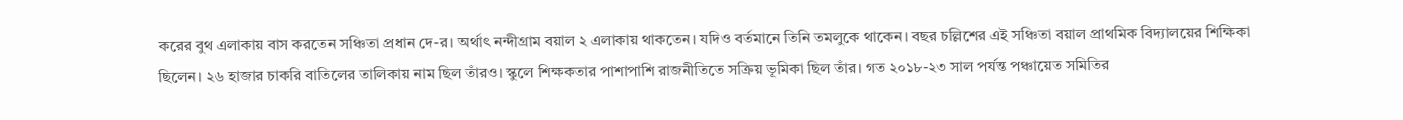করের বুথ এলাকায় বাস করতেন সঞ্চিতা প্রধান দে-র। অর্থাৎ নন্দীগ্রাম বয়াল ২ এলাকায় থাকতেন। যদিও বর্তমানে তিনি তমলুকে থাকেন। বছর চল্লিশের এই সঞ্চিতা বয়াল প্রাথমিক বিদ্যালয়ের শিক্ষিকা ছিলেন। ২৬ হাজার চাকরি বাতিলের তালিকায় নাম ছিল তাঁরও। স্কুলে শিক্ষকতার পাশাপাশি রাজনীতিতে সক্রিয় ভূমিকা ছিল তাঁর। গত ২০১৮-২৩ সাল পর্যন্ত পঞ্চায়েত সমিতির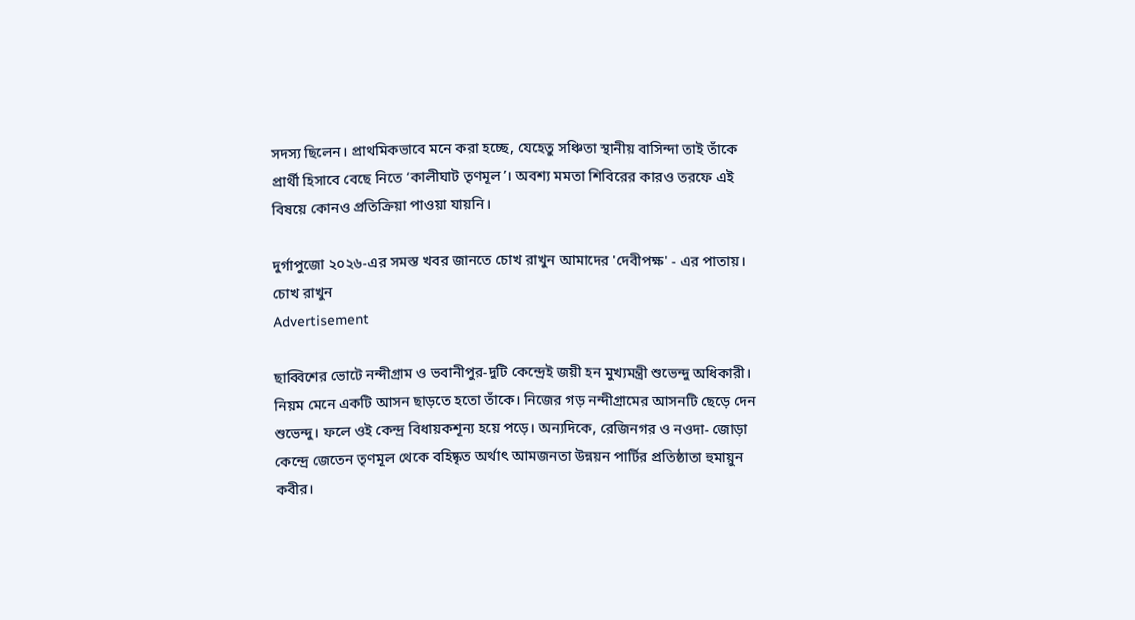সদস্য ছিলেন। প্রাথমিকভাবে মনে করা হচ্ছে, যেহেতু সঞ্চিতা স্থানীয় বাসিন্দা তাই তাঁকে প্রার্থী হিসাবে বেছে নিতে ‘কালীঘাট তৃণমূল’। অবশ্য মমতা শিবিরের কারও তরফে এই বিষয়ে কোনও প্রতিক্রিয়া পাওয়া যায়নি।

দুর্গাপুজো ২০২৬-এর সমস্ত খবর জানতে চোখ রাখুন আমাদের 'দেবীপক্ষ' - এর পাতায়।
চোখ রাখুন
Advertisement

ছাব্বিশের ভোটে নন্দীগ্রাম ও ভবানীপুর-দুটি কেন্দ্রেই জয়ী হন মুখ্যমন্ত্রী শুভেন্দু অধিকারী। নিয়ম মেনে একটি আসন ছাড়তে হতো তাঁকে। নিজের গড় নন্দীগ্রামের আসনটি ছেড়ে দেন শুভেন্দু। ফলে ওই কেন্দ্র বিধায়কশূন্য হয়ে পড়ে। অন্যদিকে, রেজিনগর ও নওদা- জোড়া কেন্দ্রে জেতেন তৃণমূল থেকে বহিষ্কৃত অর্থাৎ আমজনতা উন্নয়ন পার্টির প্রতিষ্ঠাতা হুমায়ুন কবীর।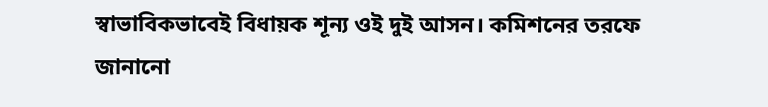স্বাভাবিকভাবেই বিধায়ক শূন্য ওই দুই আসন। কমিশনের তরফে জানানো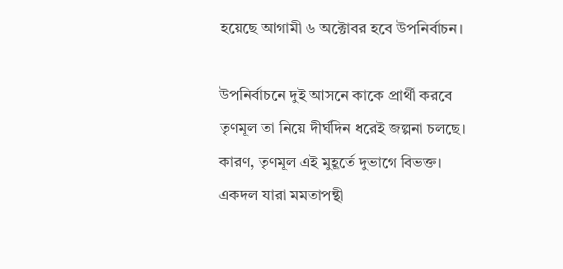হয়েছে আগামী ৬ অক্টোবর হবে উপনির্বাচন।

উপনির্বাচনে দুই আসনে কাকে প্রার্থী করবে তৃণমূল তা নিয়ে দীর্ঘদিন ধরেই জল্পনা চলছে। কারণ, তৃণমূল এই মুহূর্তে দুভাগে বিভক্ত। একদল যারা মমতাপন্থী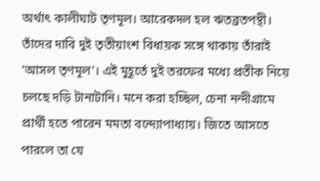অর্থাৎ কালীঘাট তৃণমূল। আরেকদল হল ঋতব্রতপন্থী। তাঁদের দাবি দুই তৃতীয়াংশ বিধায়ক সঙ্গে থাকায় তাঁরাই ‘আসল তৃণমূল’। এই মুহূর্তে দুই তরফের মধ্যে প্রতীক নিয়ে চলছে দড়ি টানাটানি। মনে করা হচ্ছিল, চেনা নন্দীগ্রামে প্রার্থী হতে পারেন মমতা বন্দ্যোপাধ্যায়। জিতে আসতে পারলে তা যে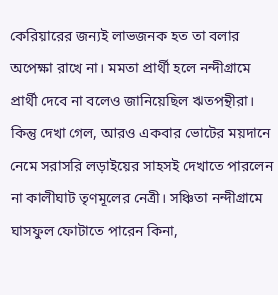কেরিয়ারের জন্যই লাভজনক হত তা বলার অপেক্ষা রাখে না। মমতা প্রার্থী হলে নন্দীগ্রামে প্রার্থী দেবে না বলেও জানিয়েছিল ঋতপন্থীরা। কিন্তু দেখা গেল, আরও একবার ভোটের ময়দানে নেমে সরাসরি লড়াইয়ের সাহসই দেখাতে পারলেন না কালীঘাট তৃণমূলের নেত্রী। সঞ্চিতা নন্দীগ্রামে ঘাসফুল ফোটাতে পারেন কিনা,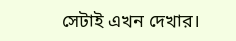সেটাই এখন দেখার।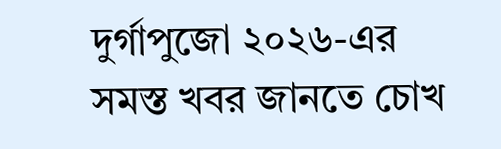দুর্গাপুজো ২০২৬-এর সমস্ত খবর জানতে চোখ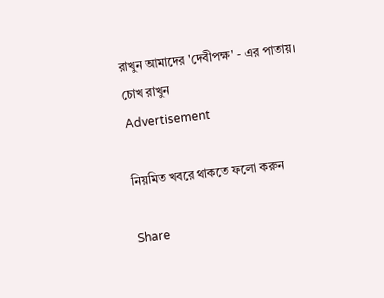রাখুন আমাদের 'দেবীপক্ষ' - এর পাতায়।
চোখ রাখুন
Advertisement

নিয়মিত খবরে থাকতে ফলো করুন

Share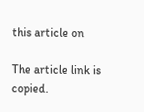this article on

The article link is copied.